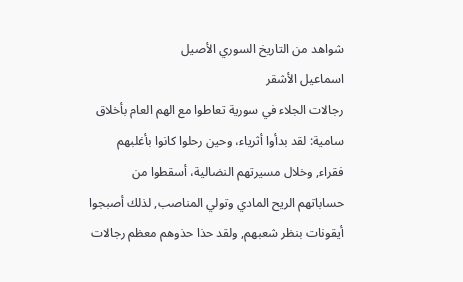شواهد من التاريخ السوري الأصيل
اسماعيل الأشقر
رجالات الجلاء في سورية تعاطوا مع الهم العام بأخلاق سامية: لقد بدأوا أثرياء، وحين رحلوا كانوا بأغلبهم فقراء, وخلال مسيرتهم النضالية، أسقطوا من حساباتهم الريح المادي وتولي المناصب, لذلك أصبجوا أيقونات بنظر شعبهم, ولقد حذا حذوهم معظم رجالات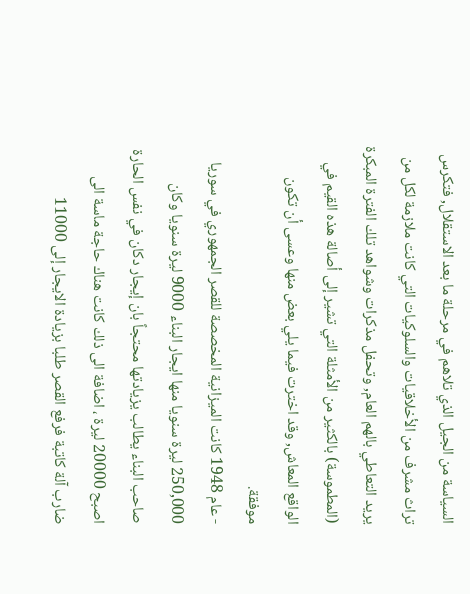السياسة من الجيل الذي تلاهم في مرحلة ما بعد الاستقلال, فتكرس تراث مشرف من الأخلاقيات والسلوكيات التي كانت ملازمة لكل من يريد التعاطي بالهم العام, وتحفل مذكرات وشواهد تلك الفترة المبكرة (المطموسة) بالكثير من الأمثلة التي تشير إلى أصالة هذه القيم في الواقع المعاش, وقد اخترت فيما يلي بعض منها وعسى أن تكون موفقة.
- عام 1948 كانت الميزانية المخصصة للقصر الجمهوري في سوريا 250,000 ليرة سنويا منها ايجار البناء 9000 ليرة سنويا وكان صاحب البناء يطالب يزيادتها محتجاً بان إيجار دكان في نفس الحارة اصبح 20000 ليرة ، اضافة الى ذلك كانت هناك حاجة ماسة الى ضارب آلة كاتبة فرفع القصر طلبا بزيادة الايجار إلى 11000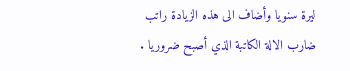ليرة سنويا وأضاف الى هذه الزيادة راتب ضارب الالة الكاتبة الذي أصبح ضروريا .